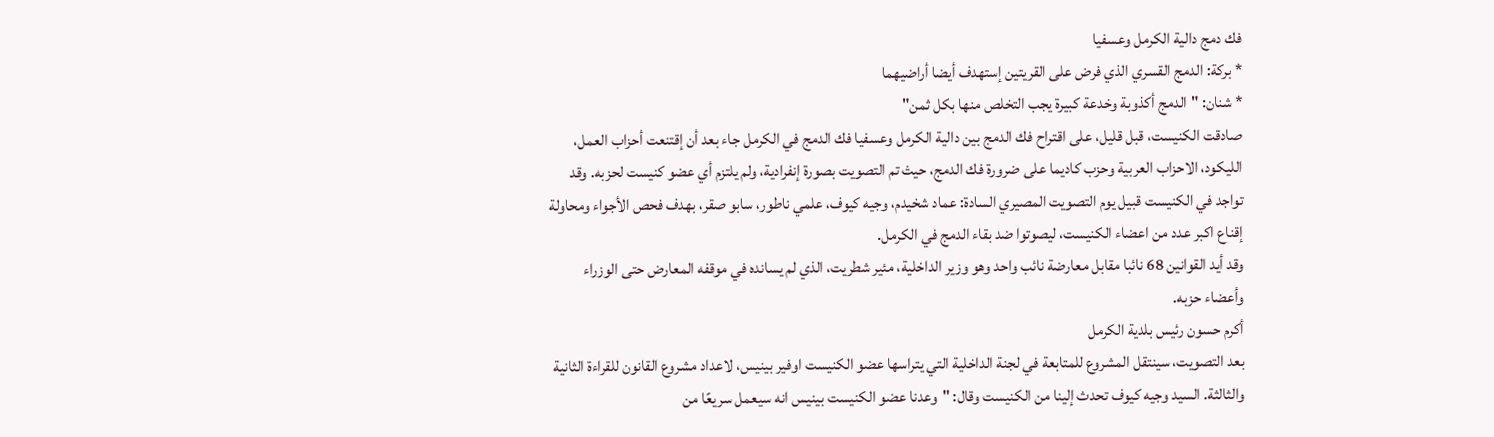فك دمج دالية الكرمل وعسفيا
* بركة: الدمج القسري الذي فرض على القريتين إستهدف أيضا أراضيهما
* شنان: "الدمج أكذوبة وخدعة كبيرة يجب التخلص منها بكل ثمن"
صادقت الكنيست، قبل قليل، على اقتراح فك الدمج بين دالية الكرمل وعسفيا فك الدمج في الكرمل جاء بعد أن إقتنعت أحزاب العمل، الليكود، الاحزاب العربية وحزب كاديما على ضرورة فك الدمج، حيث تم التصويت بصورة إنفرادية، ولم يلتزم أي عضو كنيست لحزبه. وقد تواجد في الكنيست قبيل يوم التصويت المصيري السادة: عماد شخيدم، وجيه كيوف، علمي ناطور، سابو صقر، بهدف فحص الأجواء ومحاولة إقناع اكبر عدد من اعضاء الكنيست، ليصوتوا ضد بقاء الدمج في الكرمل.
وقد أيد القوانين 68 نائبا مقابل معارضة نائب واحد وهو وزير الداخلية، مئير شطريت، الذي لم يسانده في موقفه المعارض حتى الوزراء وأعضاء حزبه.
أكرم حسون رئيس بلدية الكرمل
بعد التصويت، سينتقل المشروع للمتابعة في لجنة الداخلية التي يتراسها عضو الكنيست اوفير بينيس، لاعداد مشروع القانون للقراءة الثانية والثالثة. السيد وجيه كيوف تحدث إلينا من الكنيست وقال: "وعدنا عضو الكنيست بينيس انه سيعمل سريعًا من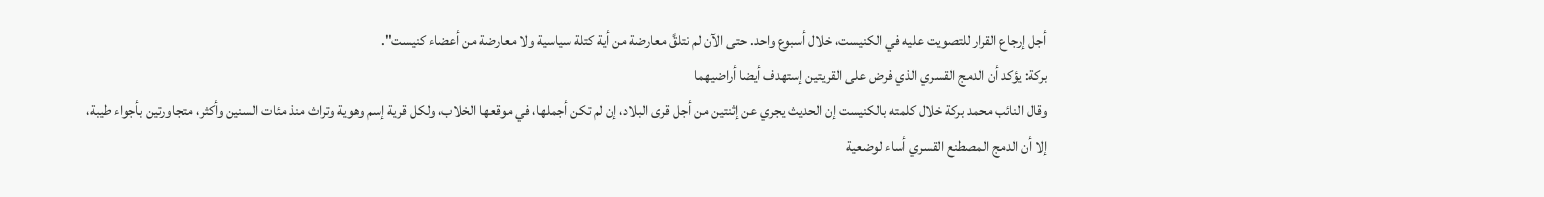أجل إرجاع القرار للتصويت عليه في الكنيست، خلال أسبوع واحد. حتى الآن لم نتلقَّ معارضة من أية كتلة سياسية ولا معارضة من أعضاء كنيست".
بركة: يؤكد أن الدمج القسري الذي فرض على القريتين إستهدف أيضا أراضيهما
وقال النائب محمد بركة خلال كلمته بالكنيست إن الحديث يجري عن إثنتين من أجل قرى البلاد، إن لم تكن أجملها، في موقعها الخلاب، ولكل قرية إسم وهوية وتراث منذ مئات السنين وأكثر، متجاورتين بأجواء طيبة، إلا أن الدمج المصطنع القسري أساء لوضعية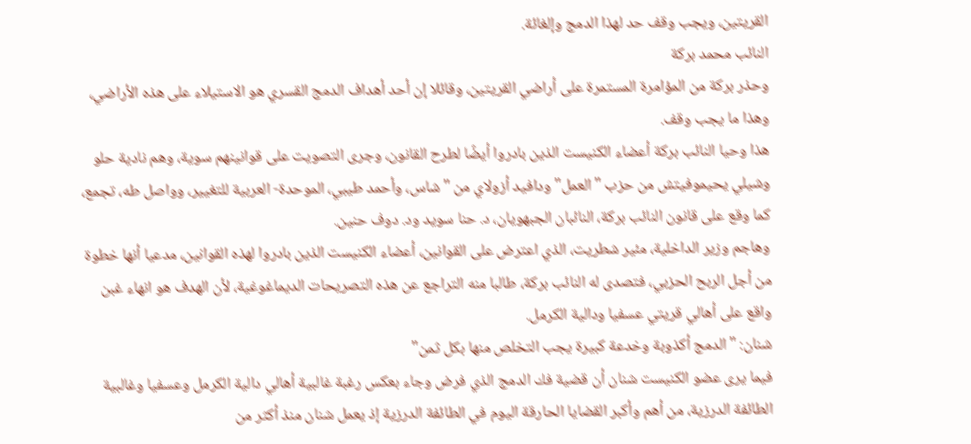القريتين، ويجب وقف حد لهذا الدمج وإلغائة.
النائب محمد بركة
وحذر بركة من المؤامرة المستمرة على أراضي القريتين، وقائلا إن أحد أهداف الدمج القسري هو الاستيلاء على هذه الأراضي، وهذا ما يجب وقف.
هذا وحيا النائب بركة أعضاء الكنيست الذين بادروا أيضًا لطرح القانون، وجرى التصويت على قوانينهم سوية، وهم نادية حلو وشيلي يحيموفيتش من حزب "العمل" ودافيد أزولاي من "شاس، وأحمد طيبي، الموحدة- العربية للتغيير، وواصل طه، تجمع، كما وقع على قانون النائب بركة، النائبان الجبهويان، د. حنا سويد ود. دوف حنين.
وهاجم وزير الداخلية، مئير شطريت، الذي اعترض على القوانين، أعضاء الكنيست الذين بادروا لهذه القوانين، مدعيا أنها خطوة من أجل الربح الحزبي، فتصدى له النائب بركة، طالبا منه التراجع عن هذه التصريحات الديماغوغية، لأن الهدف هو انهاء غبن واقع على أهالي قريتي عسفيا ودالية الكرمل.
شنان: "الدمج أكذوبة وخدعة كبيرة يجب التخلص منها بكل ثمن"
فيما يرى عضو الكنيست شنان أن قضية فك الدمج الذي فرض وجاء بعكس رغبة غالبية أهالي دالية الكرمل وعسفيا وغالبية الطائفة الدرزية، من أهم وأكبر القضايا الحارقة اليوم في الطائفة الدرزية إذ يعمل شنان منذ أكثر من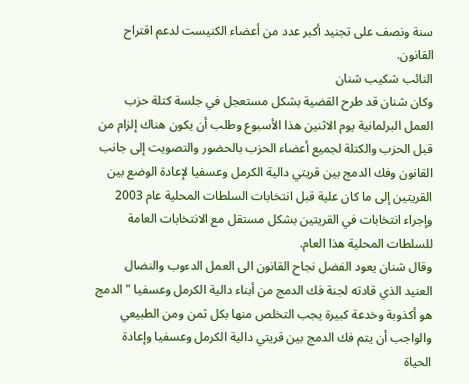سنة ونصف على تجنيد أكبر عدد من أعضاء الكنيست لدعم اقتراح القانون.
النائب شكيب شنان
وكان شنان قد طرح القضية بشكل مستعجل في جلسة كتلة حزب العمل البرلمانية يوم الاثنين هذا الأسبوع وطلب أن يكون هناك إلزام من قبل الحزب والكتلة لجميع أعضاء الحزب بالحضور والتصويت إلى جانب القانون وفك الدمج بين قريتي دالية الكرمل وعسفيا لإعادة الوضع بين القريتين إلى ما كان علية قبل انتخابات السلطات المحلية عام 2003 وإجراء انتخابات في القريتين بشكل مستقل مع الانتخابات العامة للسلطات المحلية هذا العام.
وقال شنان يعود الفضل نجاح القانون الى العمل الدءوب والنضال العنيد الذي قادته لجنة فك الدمج من أبناء دالية الكرمل وعسفيا "الدمج هو أكذوبة وخدعة كبيرة يجب التخلص منها بكل ثمن ومن الطبيعي والواجب أن يتم فك الدمج بين قريتي دالية الكرمل وعسفيا وإعادة الحياة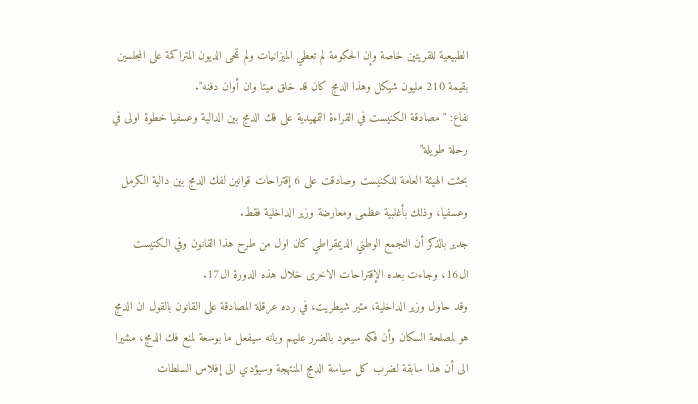الطبيعية للقريتين خاصة وإن الحكومة لم تعطي الميزانيات ولم تمحى الديون المتراكمة على المجلسين بقيمة 210 مليون شيكل وهذا الدمج كان قد خلق ميتا وان أوان دفنه".
نفاع: " مصادقة الكنيست في القراءة التمهيدية على فك الدمج بين الدالية وعسفيا خطوة اولى في رحلة طويلة"
بحثت الهيئة العامة للكنيست وصادقت على 6 إقتراحات قوانين لفك الدمج بين دالية الكرمل وعسفيا، وذلك بأغلبية عظمى ومعارضة وزير الداخلية فقط.
جدير بالذكر أن التجمع الوطني الديمقراطي كان اول من طرح هذا القانون وفي الكنيست ال16، وجاءت بعده الإقتراحات الاخرى خلال هذه الدورة ال17.
وقد حاول وزير الداخلية، مئير شيطريت، في رده عرقلة المصادقة على القانون بالقول ان الدمج هو لمصلحة السكان وأن فكه سيعود بالضرر عليهم وبانه سيفعل ما بوسعة لمنع فك الدمج، مشيرا الى أن هذا سابقة لضرب كل سياسة الدمج المنتهجة وسيؤدي الى إفلاس السلطات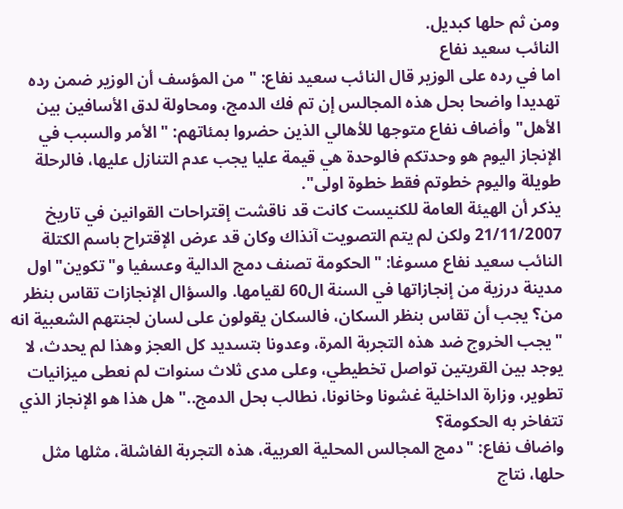ومن ثم حلها كبديل.
النائب سعيد نفاع
اما في رده على الوزير قال النائب سعيد نفاع: " من المؤسف أن الوزير ضمن رده تهديدا واضحا بحل هذه المجالس إن تم فك الدمج، ومحاولة لدق الأسافين بين الأهل" وأضاف نفاع متوجها للأهالي الذين حضروا بمئاتهم: " الأمر والسبب في الإنجاز اليوم هو وحدتكم فالوحدة هي قيمة عليا يجب عدم التنازل عليها، فالرحلة طويلة واليوم خطوتم فقط خطوة اولى".
يذكر أن الهيئة العامة للكنيست كانت قد ناقشت إقتراحات القوانين في تاريخ 21/11/2007 ولكن لم يتم التصويت آنذاك وكان قد عرض الإقتراح باسم الكتلة النائب سعيد نفاع مسوغا: "الحكومة تصنف دمج الدالية وعسفيا و"تكوين" اول مدينة درزية من إنجازاتها في السنة ال60 لقيامها. والسؤال الإنجازات تقاس بنظر من؟ يجب أن تقاس بنظر السكان، فالسكان يقولون على لسان لجنتهم الشعبية انه "يجب الخروج ضد هذه التجربة المرة، وعدونا بتسديد كل العجز وهذا لم يحدث، لا يوجد بين القريتين تواصل تخطيطي، وعلى مدى ثلاث سنوات لم نعطى ميزانيات تطوير، وزارة الداخلية غشونا وخانونا، نطالب بحل الدمج.." هل هذا هو الإنجاز الذي تتفاخر به الحكومة؟
واضاف نفاع: "دمج المجالس المحلية العربية، هذه التجربة الفاشلة، مثلها مثل حلها، نتاج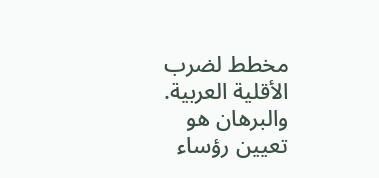مخطط لضرب الأقلية العربية. والبرهان هو تعيين رؤساء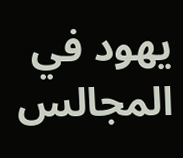يهود في المجالس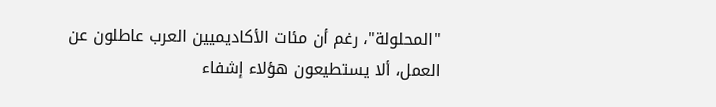"المحلولة"، رغم أن مئات الأكاديميين العرب عاطلون عن العمل، ألا يستطيعون هؤلاء إشفاء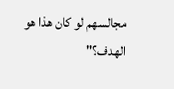مجالسهم لو كان هذا هو الهدف؟"